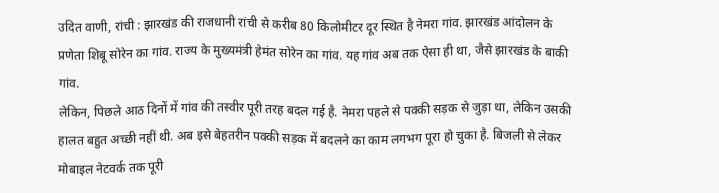उदित वाणी, रांची : झारखंड की राजधानी रांची से करीब 80 किलोमीटर दूर स्थित है नेमरा गांव. झारखंड आंदोलन के प्रणेता शिबू सोरेन का गांव. राज्य के मुख्यमंत्री हेमंत सोरेन का गांव. यह गांव अब तक ऐसा ही था, जैसे झारखंड के बाकी गांव.
लेकिन, पिछले आठ दिनों में गांव की तस्वीर पूरी तरह बदल गई है. नेमरा पहले से पक्की सड़क से जुड़ा था, लेकिन उसकी हालत बहुत अच्छी नहीं थी. अब इसे बेहतरीन पक्की सड़क में बदलने का काम लगभग पूरा हो चुका है. बिजली से लेकर मोबाइल नेटवर्क तक पूरी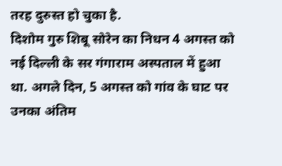तरह दुरुस्त हो चुका है.
दिशोम गुरु शिबू सोरेन का निधन 4 अगस्त को नई दिल्ली के सर गंगाराम अस्पताल में हुआ था. अगले दिन, 5 अगस्त को गांव के घाट पर उनका अंतिम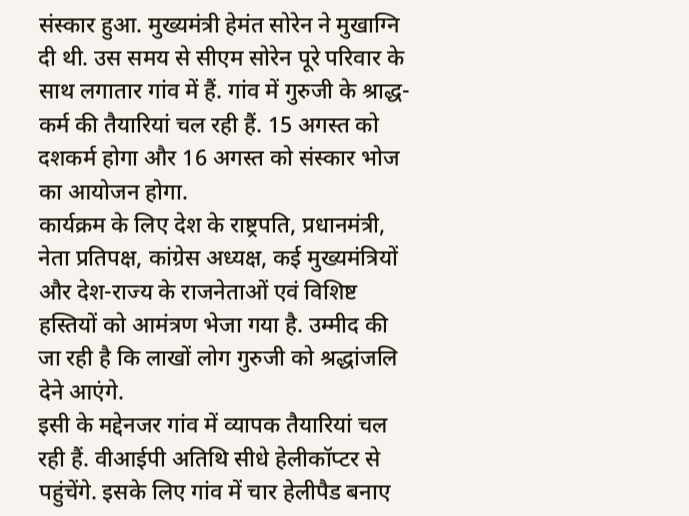संस्कार हुआ. मुख्यमंत्री हेमंत सोरेन ने मुखाग्नि दी थी. उस समय से सीएम सोरेन पूरे परिवार के साथ लगातार गांव में हैं. गांव में गुरुजी के श्राद्ध-कर्म की तैयारियां चल रही हैं. 15 अगस्त को दशकर्म होगा और 16 अगस्त को संस्कार भोज का आयोजन होगा.
कार्यक्रम के लिए देश के राष्ट्रपति, प्रधानमंत्री, नेता प्रतिपक्ष, कांग्रेस अध्यक्ष, कई मुख्यमंत्रियों और देश-राज्य के राजनेताओं एवं विशिष्ट हस्तियों को आमंत्रण भेजा गया है. उम्मीद की जा रही है कि लाखों लोग गुरुजी को श्रद्धांजलि देने आएंगे.
इसी के मद्देनजर गांव में व्यापक तैयारियां चल रही हैं. वीआईपी अतिथि सीधे हेलीकॉप्टर से पहुंचेंगे. इसके लिए गांव में चार हेलीपैड बनाए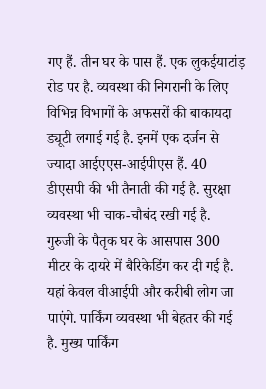गए हैं. तीन घर के पास हैं. एक लुकईयाटांड़ रोड पर है. व्यवस्था की निगरानी के लिए विभिन्न विभागों के अफसरों की बाकायदा ड्यूटी लगाई गई है. इनमें एक दर्जन से ज्यादा आईएएस-आईपीएस हैं. 40 डीएसपी की भी तैनाती की गई है. सुरक्षा व्यवस्था भी चाक-चौबंद रखी गई है.
गुरुजी के पैतृक घर के आसपास 300 मीटर के दायरे में बैरिकेडिंग कर दी गई है. यहां केवल वीआईपी और करीबी लोग जा पाएंगे. पार्किंग व्यवस्था भी बेहतर की गई है. मुख्य पार्किंग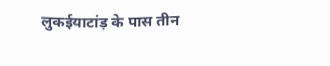लुकईयाटांड़ के पास तीन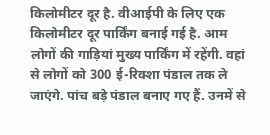किलोमीटर दूर है. वीआईपी के लिए एक किलोमीटर दूर पार्किंग बनाई गई है. आम लोगों की गाड़ियां मुख्य पार्किंग में रहेंगी. वहां से लोगों को 300 ई-रिक्शा पंडाल तक ले जाएंगे. पांच बड़े पंडाल बनाए गए हैं. उनमें से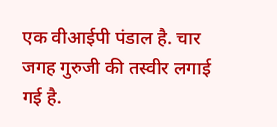एक वीआईपी पंडाल है. चार जगह गुरुजी की तस्वीर लगाई गई है.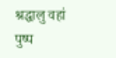श्रद्धालु वहां पुष्प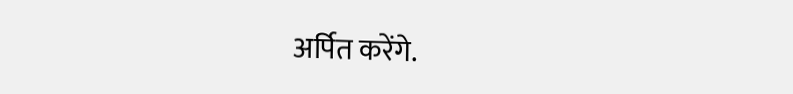अर्पित करेंगे.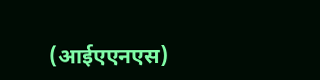(आईएएनएस)